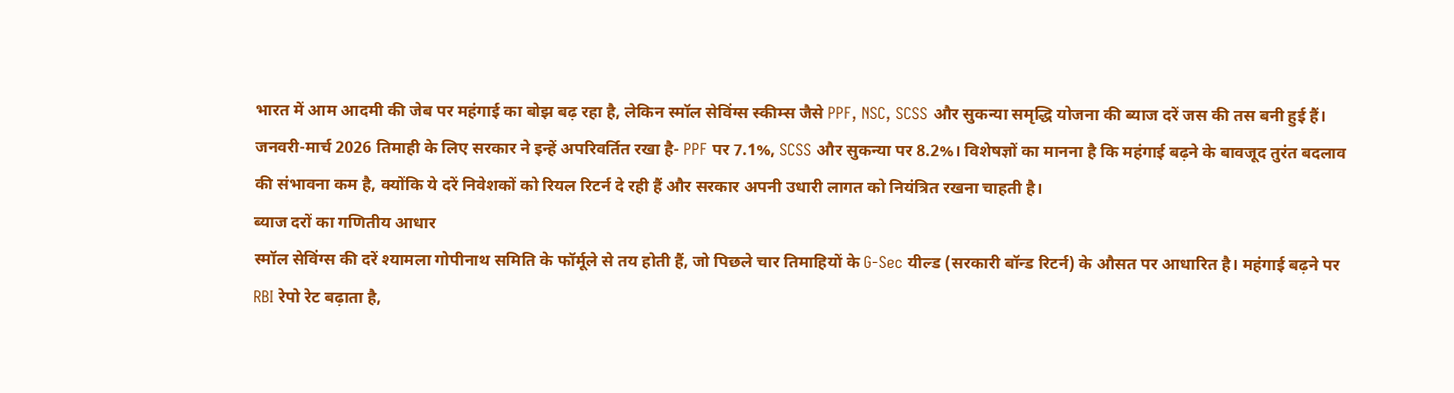भारत में आम आदमी की जेब पर महंगाई का बोझ बढ़ रहा है, लेकिन स्मॉल सेविंग्स स्कीम्स जैसे PPF, NSC, SCSS और सुकन्या समृद्धि योजना की ब्याज दरें जस की तस बनी हुई हैं। जनवरी-मार्च 2026 तिमाही के लिए सरकार ने इन्हें अपरिवर्तित रखा है- PPF पर 7.1%, SCSS और सुकन्या पर 8.2%। विशेषज्ञों का मानना है कि महंगाई बढ़ने के बावजूद तुरंत बदलाव की संभावना कम है, क्योंकि ये दरें निवेशकों को रियल रिटर्न दे रही हैं और सरकार अपनी उधारी लागत को नियंत्रित रखना चाहती है।
ब्याज दरों का गणितीय आधार
स्मॉल सेविंग्स की दरें श्यामला गोपीनाथ समिति के फॉर्मूले से तय होती हैं, जो पिछले चार तिमाहियों के G-Sec यील्ड (सरकारी बॉन्ड रिटर्न) के औसत पर आधारित है। महंगाई बढ़ने पर RBI रेपो रेट बढ़ाता है,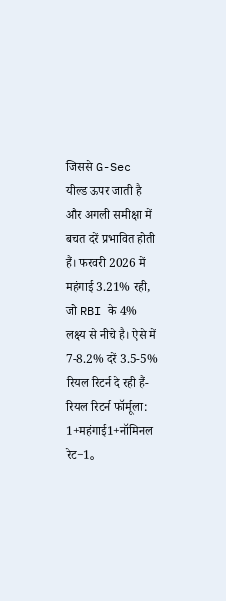जिससे G-Sec यील्ड ऊपर जाती है और अगली समीक्षा में बचत दरें प्रभावित होती हैं। फरवरी 2026 में महंगाई 3.21% रही, जो RBI के 4% लक्ष्य से नीचे है। ऐसे में 7-8.2% दरें 3.5-5% रियल रिटर्न दे रही हैं- रियल रिटर्न फॉर्मूला: 1+महंगाई1+नॉमिनल रेट−1。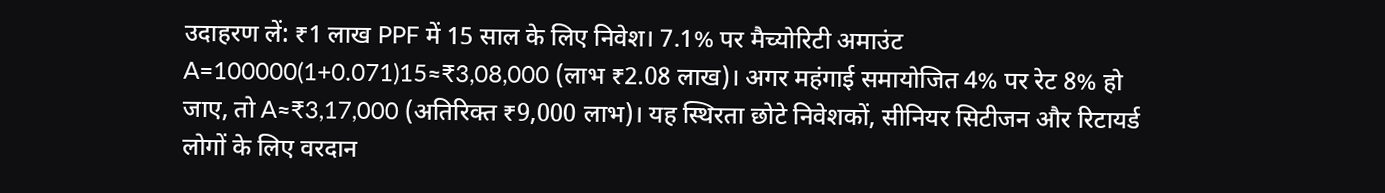उदाहरण लें: ₹1 लाख PPF में 15 साल के लिए निवेश। 7.1% पर मैच्योरिटी अमाउंट A=100000(1+0.071)15≈₹3,08,000 (लाभ ₹2.08 लाख)। अगर महंगाई समायोजित 4% पर रेट 8% हो जाए, तो A≈₹3,17,000 (अतिरिक्त ₹9,000 लाभ)। यह स्थिरता छोटे निवेशकों, सीनियर सिटीजन और रिटायर्ड लोगों के लिए वरदान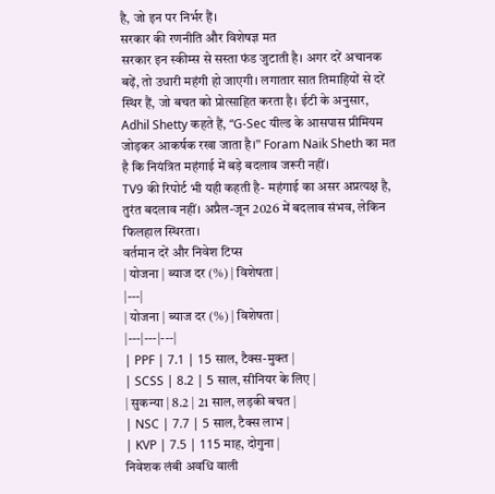है, जो इन पर निर्भर हैं।
सरकार की रणनीति और विशेषज्ञ मत
सरकार इन स्कीम्स से सस्ता फंड जुटाती है। अगर दरें अचानक बढ़ें, तो उधारी महंगी हो जाएगी। लगातार सात तिमाहियों से दरें स्थिर हैं, जो बचत को प्रोत्साहित करता है। ईटी के अनुसार, Adhil Shetty कहते हैं, “G-Sec यील्ड के आसपास प्रीमियम जोड़कर आकर्षक रखा जाता है।” Foram Naik Sheth का मत है कि नियंत्रित महंगाई में बड़े बदलाव जरूरी नहीं।
TV9 की रिपोर्ट भी यही कहती है- महंगाई का असर अप्रत्यक्ष है, तुरंत बदलाव नहीं। अप्रैल-जून 2026 में बदलाव संभव, लेकिन फिलहाल स्थिरता।
वर्तमान दरें और निवेश टिप्स
| योजना | ब्याज दर (%) | विशेषता |
|---|
| योजना | ब्याज दर (%) | विशेषता |
|---|---|---|
| PPF | 7.1 | 15 साल, टैक्स-मुक्त |
| SCSS | 8.2 | 5 साल, सीनियर के लिए |
| सुकन्या | 8.2 | 21 साल, लड़की बचत |
| NSC | 7.7 | 5 साल, टैक्स लाभ |
| KVP | 7.5 | 115 माह, दोगुना |
निवेशक लंबी अवधि वाली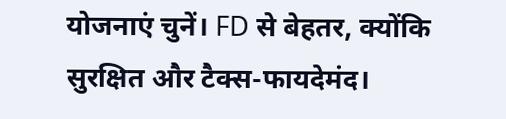योजनाएं चुनें। FD से बेहतर, क्योंकि सुरक्षित और टैक्स-फायदेमंद।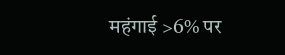महंगाई >6% पर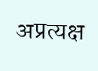अप्रत्यक्ष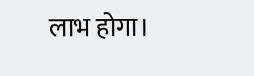लाभ होगा।